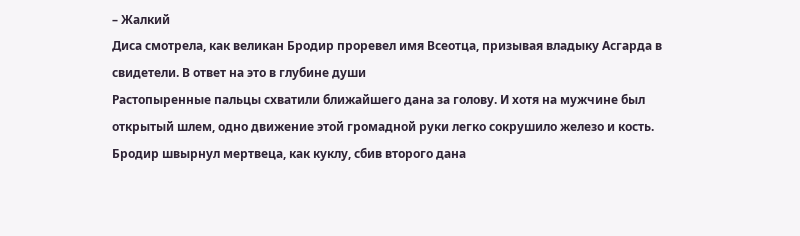– Жалкий
Диса смотрела, как великан Бродир проревел имя Всеотца, призывая владыку Асгарда в свидетели. В ответ на это в глубине души
Растопыренные пальцы схватили ближайшего дана за голову. И хотя на мужчине был открытый шлем, одно движение этой громадной руки легко сокрушило железо и кость. Бродир швырнул мертвеца, как куклу, сбив второго дана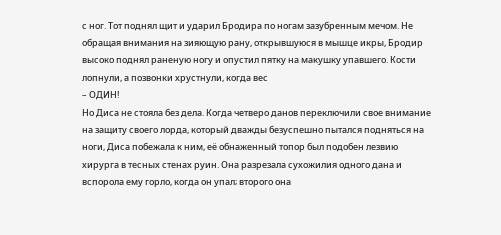с ног. Тот поднял щит и ударил Бродира по ногам зазубренным мечом. Не обращая внимания на зияющую рану, открывшуюся в мышце икры, Бродир высоко поднял раненую ногу и опустил пятку на макушку упавшего. Кости лопнули, а позвонки хрустнули, когда вес
– ОДИН!
Но Диса не стояла без дела. Когда четверо данов переключили свое внимание на защиту своего лорда, который дважды безуспешно пытался подняться на ноги, Диса побежала к ним, её обнаженный топор был подобен лезвию хирурга в тесных стенах руин. Она разрезала сухожилия одного дана и вспорола ему горло, когда он упал; второго она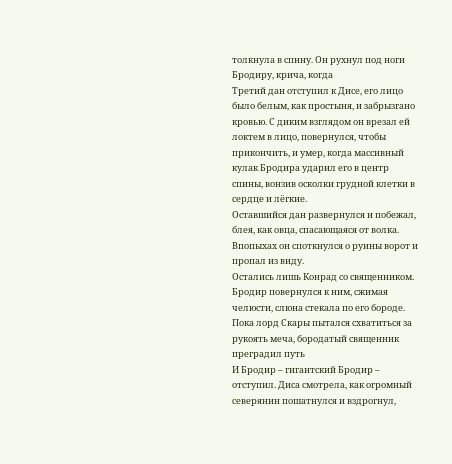толкнула в спину. Он рухнул под ноги Бродиру, крича, когда
Третий дан отступил к Дисе, его лицо было белым, как простыня, и забрызгано кровью. С диким взглядом он врезал ей локтем в лицо, повернулся, чтобы прикончить, и умер, когда массивный кулак Бродира ударил его в центр спины, вонзив осколки грудной клетки в сердце и лёгкие.
Оставшийся дан развернулся и побежал, блея, как овца, спасающаяся от волка. Впопыхах он споткнулся о руины ворот и пропал из виду.
Остались лишь Конрад со священником. Бродир повернулся к ним, сжимая челюсти, слюна стекала по его бороде. Пока лорд Скары пытался схватиться за рукоять меча, бородатый священник преградил путь
И Бродир – гигантский Бродир – отступил. Диса смотрела, как огромный северянин пошатнулся и вздрогнул,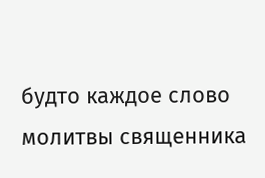будто каждое слово молитвы священника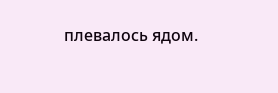плевалось ядом.